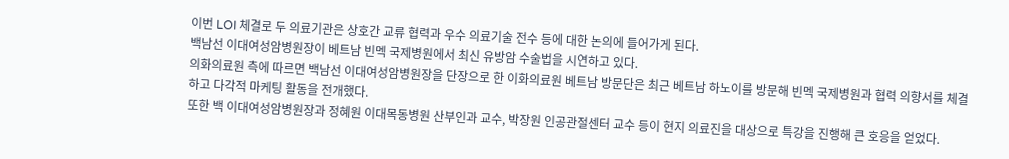이번 LOI 체결로 두 의료기관은 상호간 교류 협력과 우수 의료기술 전수 등에 대한 논의에 들어가게 된다.
백남선 이대여성암병원장이 베트남 빈멕 국제병원에서 최신 유방암 수술법을 시연하고 있다.
의화의료원 측에 따르면 백남선 이대여성암병원장을 단장으로 한 이화의료원 베트남 방문단은 최근 베트남 하노이를 방문해 빈멕 국제병원과 협력 의향서를 체결하고 다각적 마케팅 활동을 전개했다.
또한 백 이대여성암병원장과 정혜원 이대목동병원 산부인과 교수, 박장원 인공관절센터 교수 등이 현지 의료진을 대상으로 특강을 진행해 큰 호응을 얻었다.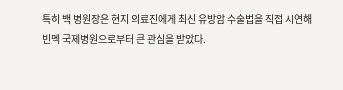특히 백 병원장은 현지 의료진에게 최신 유방암 수술법을 직접 시연해 빈멕 국제병원으로부터 큰 관심을 받았다.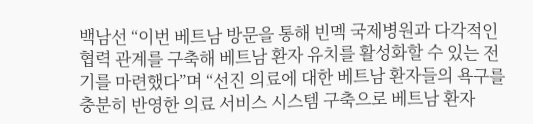백남선 “이번 베트남 방문을 통해 빈멕 국제병원과 다각적인 협력 관계를 구축해 베트남 환자 유치를 활성화할 수 있는 전기를 마련했다”며 “선진 의료에 대한 베트남 환자들의 욕구를 충분히 반영한 의료 서비스 시스템 구축으로 베트남 환자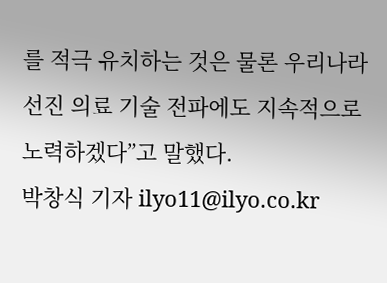를 적극 유치하는 것은 물론 우리나라 선진 의료 기술 전파에도 지속적으로 노력하겠다”고 말했다.
박창식 기자 ilyo11@ilyo.co.kr